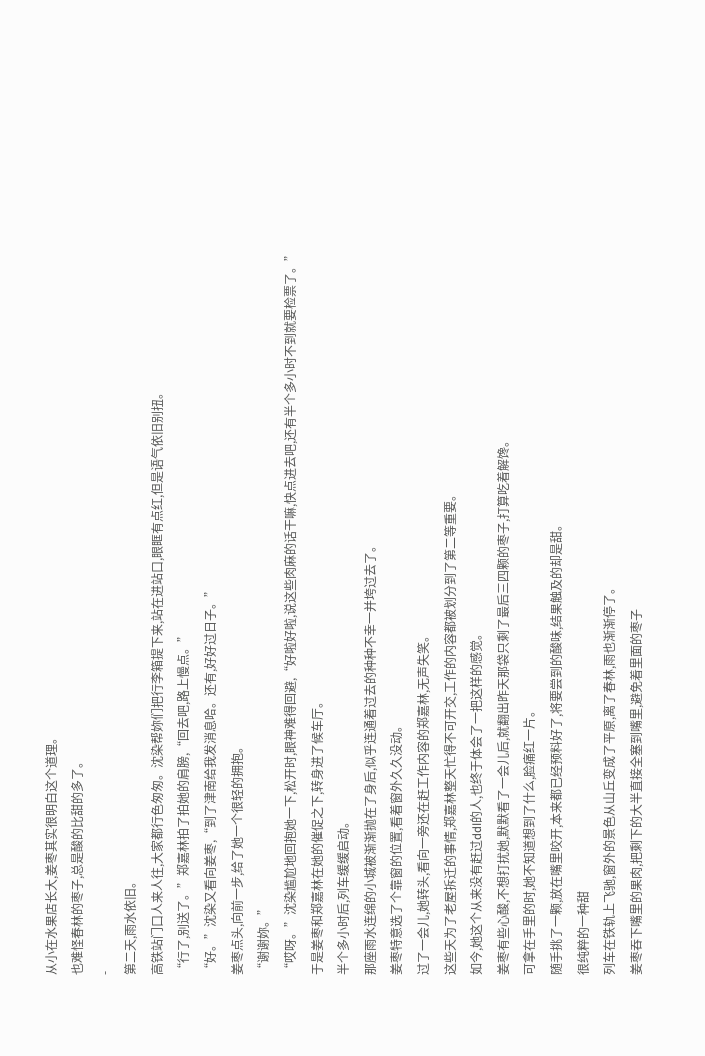从小在水果店长大,姜枣其实很明白这个道理。
也难怪春林的枣子,总是酸的比甜的多了。
-
第二天,雨水依旧。
高铁站门口人来人往,大家都行色匆匆。沈染帮妳们把行李箱提下来,站在进站口,眼眶有点红,但是语气依旧别扭。
“行了,别送了。”郑嘉林拍了拍她的肩膀,“回去吧,路上慢点。”
“好。”沈染又看向姜枣,“到了津南给我发消息哈。还有,好好过日子。”
姜枣点头,向前一步,给了她一个很轻的拥抱。
“谢谢妳。”
“哎呀。”沈染尴尬地回抱她一下,松开时,眼神难得回避,“好啦好啦,说这些肉麻的话干嘛,快点进去吧,还有半个多小时不到就要检票了。”
于是姜枣和郑嘉林在她的催促之下,转身进了候车厅。
半个多小时后,列车缓缓启动。
那座雨水连绵的小城被渐渐抛在了身后,似乎连通着过去的种种不幸一并垮过去了。
姜枣特意选了个靠窗的位置,看着窗外久久没动。
过了一会儿,她转头,看向一旁还在赶工作内容的郑嘉林,无声失笑。
这些天为了老屋拆迁的事情,郑嘉林整天忙得不可开交,工作的内容都被划分到了第二等重要。
如今,她这个从来没有赶过ddl的人,也终于体会了一把这样的感觉。
姜枣有些心酸,不想打扰她,默默看了一会儿后,就翻出昨天那袋只剩了最后三四颗的枣子,打算吃着解馋。
可拿在手里的时,她不知道想到了什么,脸痛红一片。
随手挑了一颗,放在嘴里咬开,本来都已经预料好了,将要尝到的酸味,结果触及的却是甜。
很纯粹的一种甜
列车在铁轨上飞驰,窗外的景色从山丘变成了平原,离了春林,雨也渐渐停了。
姜枣吞下嘴里的果肉,把剩下的大半直接全塞到嘴里,避免着里面的枣子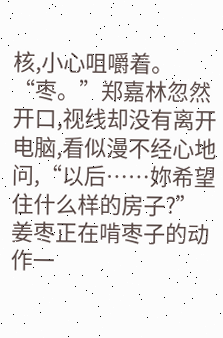核,小心咀嚼着。
“枣。”郑嘉林忽然开口,视线却没有离开电脑,看似漫不经心地问,“以后……妳希望住什么样的房子?”
姜枣正在啃枣子的动作一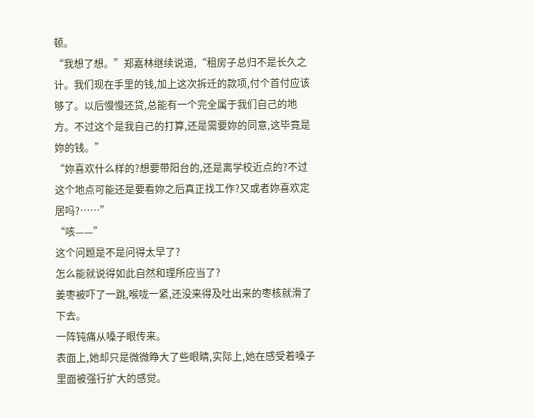顿。
“我想了想。”郑嘉林继续说道,“租房子总归不是长久之计。我们现在手里的钱,加上这次拆迁的款项,付个首付应该够了。以后慢慢还贷,总能有一个完全属于我们自己的地方。不过这个是我自己的打算,还是需要妳的同意,这毕竟是妳的钱。”
“妳喜欢什么样的?想要带阳台的,还是离学校近点的?不过这个地点可能还是要看妳之后真正找工作?又或者妳喜欢定居吗?……”
“咳——”
这个问题是不是问得太早了?
怎么能就说得如此自然和理所应当了?
姜枣被吓了一跳,喉咙一紧,还没来得及吐出来的枣核就滑了下去。
一阵钝痛从嗓子眼传来。
表面上,她却只是微微睁大了些眼睛,实际上,她在感受着嗓子里面被强行扩大的感觉。